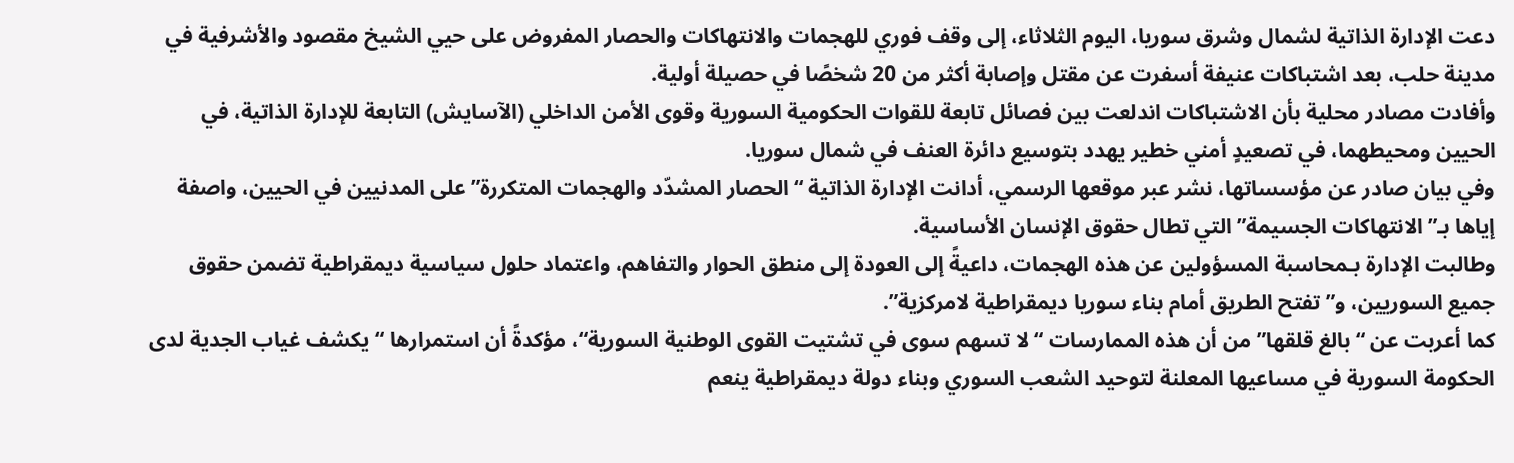دعت الإدارة الذاتية لشمال وشرق سوريا، اليوم الثلاثاء، إلى وقف فوري للهجمات والانتهاكات والحصار المفروض على حيي الشيخ مقصود والأشرفية في مدينة حلب، بعد اشتباكات عنيفة أسفرت عن مقتل وإصابة أكثر من 20 شخصًا في حصيلة أولية.
وأفادت مصادر محلية بأن الاشتباكات اندلعت بين فصائل تابعة للقوات الحكومية السورية وقوى الأمن الداخلي (الآسايش) التابعة للإدارة الذاتية، في الحيين ومحيطهما، في تصعيدٍ أمني خطير يهدد بتوسيع دائرة العنف في شمال سوريا.
وفي بيان صادر عن مؤسساتها، نشر عبر موقعها الرسمي، أدانت الإدارة الذاتية “الحصار المشدّد والهجمات المتكررة” على المدنيين في الحيين، واصفة إياها بـ”الانتهاكات الجسيمة” التي تطال حقوق الإنسان الأساسية.
وطالبت الإدارة بـمحاسبة المسؤولين عن هذه الهجمات، داعيةً إلى العودة إلى منطق الحوار والتفاهم، واعتماد حلول سياسية ديمقراطية تضمن حقوق جميع السوريين، و”تفتح الطريق أمام بناء سوريا ديمقراطية لامركزية”.
كما أعربت عن “بالغ قلقها” من أن هذه الممارسات “لا تسهم سوى في تشتيت القوى الوطنية السورية“، مؤكدةً أن استمرارها “يكشف غياب الجدية لدى الحكومة السورية في مساعيها المعلنة لتوحيد الشعب السوري وبناء دولة ديمقراطية ينعم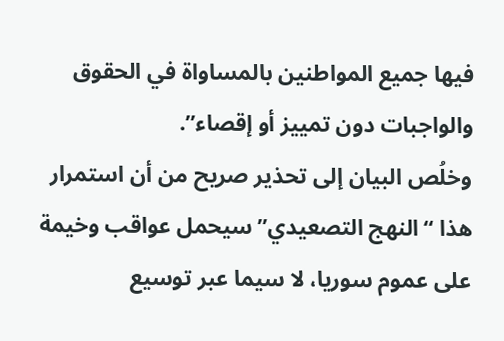فيها جميع المواطنين بالمساواة في الحقوق والواجبات دون تمييز أو إقصاء”.
وخلُص البيان إلى تحذير صريح من أن استمرار هذا “النهج التصعيدي” سيحمل عواقب وخيمة على عموم سوريا، لا سيما عبر توسيع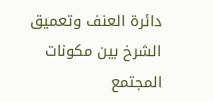دائرة العنف وتعميق الشرخ بين مكونات المجتمع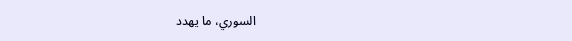السوري، ما يهدد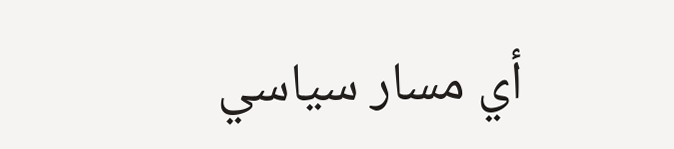أي مسار سياسي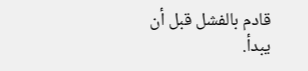قادم بالفشل قبل أن يبدأ.